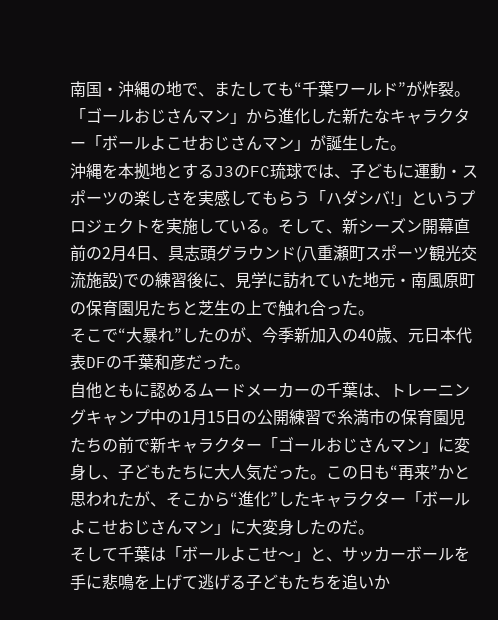南国・沖縄の地で、またしても“千葉ワールド”が炸裂。「ゴールおじさんマン」から進化した新たなキャラクター「ボールよこせおじさんマン」が誕生した。
沖縄を本拠地とするJ3のFC琉球では、子どもに運動・スポーツの楽しさを実感してもらう「ハダシバ!」というプロジェクトを実施している。そして、新シーズン開幕直前の2月4日、具志頭グラウンド(八重瀬町スポーツ観光交流施設)での練習後に、見学に訪れていた地元・南風原町の保育園児たちと芝生の上で触れ合った。
そこで“大暴れ”したのが、今季新加入の40歳、元日本代表DFの千葉和彦だった。
自他ともに認めるムードメーカーの千葉は、トレーニングキャンプ中の1月15日の公開練習で糸満市の保育園児たちの前で新キャラクター「ゴールおじさんマン」に変身し、子どもたちに大人気だった。この日も“再来”かと思われたが、そこから“進化”したキャラクター「ボールよこせおじさんマン」に大変身したのだ。
そして千葉は「ボールよこせ〜」と、サッカーボールを手に悲鳴を上げて逃げる子どもたちを追いか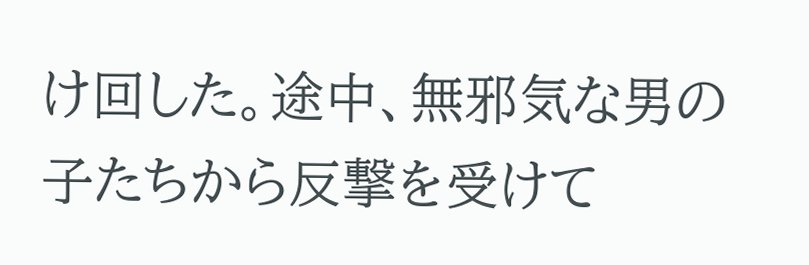け回した。途中、無邪気な男の子たちから反撃を受けて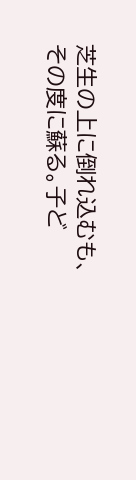芝生の上に倒れ込むも、その度に蘇る。子ど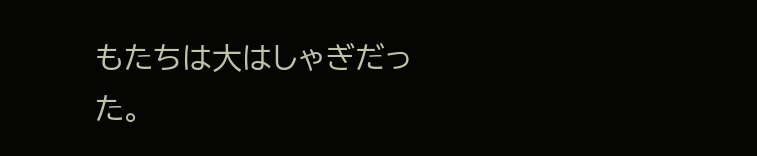もたちは大はしゃぎだった。